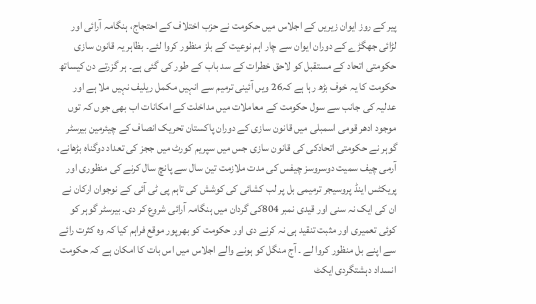پیر کے روز ایوان زیریں کے اجلاس میں حکومت نے حزب اختلاف کے احتجاج، ہنگامہ آرائی اور لڑائی جھگڑے کے دوران ایوان سے چار اہم نوعیت کے بلز منظور کروا لئے۔ بظاہر یہ قانون سازی حکومتی اتحاد کے مستقبل کو لاحق خطرات کے سد باب کے طور کی گئی ہے۔ ہر گزرتے دن کیساتھ حکومت کا یہ خوف بڑھ رہا ہے کہ26 ویں آئینی ترمیم سے انہیں مکمل ریلیف نہیں ملا ہے اور عدلیہ کی جانب سے سول حکومت کے معاملات میں مداخلت کے امکانات اب بھی جوں کہ توں موجود ادھر قومی اسمبلی میں قانون سازی کے دوران پاکستان تحریک انصاف کے چیئرمین بیرسٹر گوہر نے حکومتی اتحادکی کی قانون سازی جس میں سپریم کورٹ میں ججز کی تعداد دوگناہ بڑھانے، آرمی چیف سمیت دوسروسز چیفس کی مدت ملازمت تین سال سے پانچ سال کرنے کی منظوری اور پریکٹس اینڈ پروسیجر ترمیمی بل پر لب کشائی کی کوشش کی تاہم پی ٹی آئی کے نوجوان ارکان نے ان کی ایک نہ سنی اور قیدی نمبر 804کی گردان میں ہنگامہ آرائی شروع کر دی۔ بیرسٹر گوہر کو کوئی تعمیری اور مثبت تنقید ہی نہ کرنے دی اور حکومت کو بھرپور موقع فراہم کیا کہ وہ کثرت رائے سے اپنے بل منظور کروا لے ۔ آج منگل کو ہونے والے اجلاس میں اس بات کا امکان ہے کہ حکومت انسداد دہشتگردی ایکٹ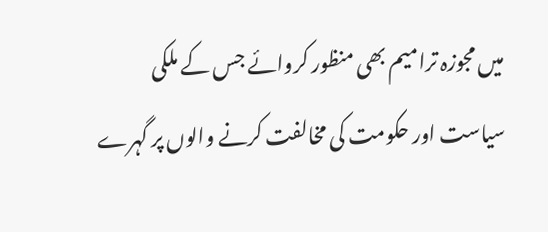میں مجوزہ ترامیم بھی منظور کروائے جس کے ملکی سیاست اور حکومت کی مخالفت کرنے والوں پر گہرے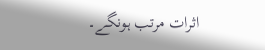اثرات مرتب ہونگے۔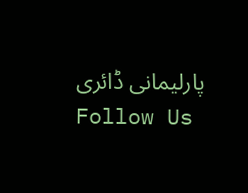پارلیمانی ڈائری
Follow Us